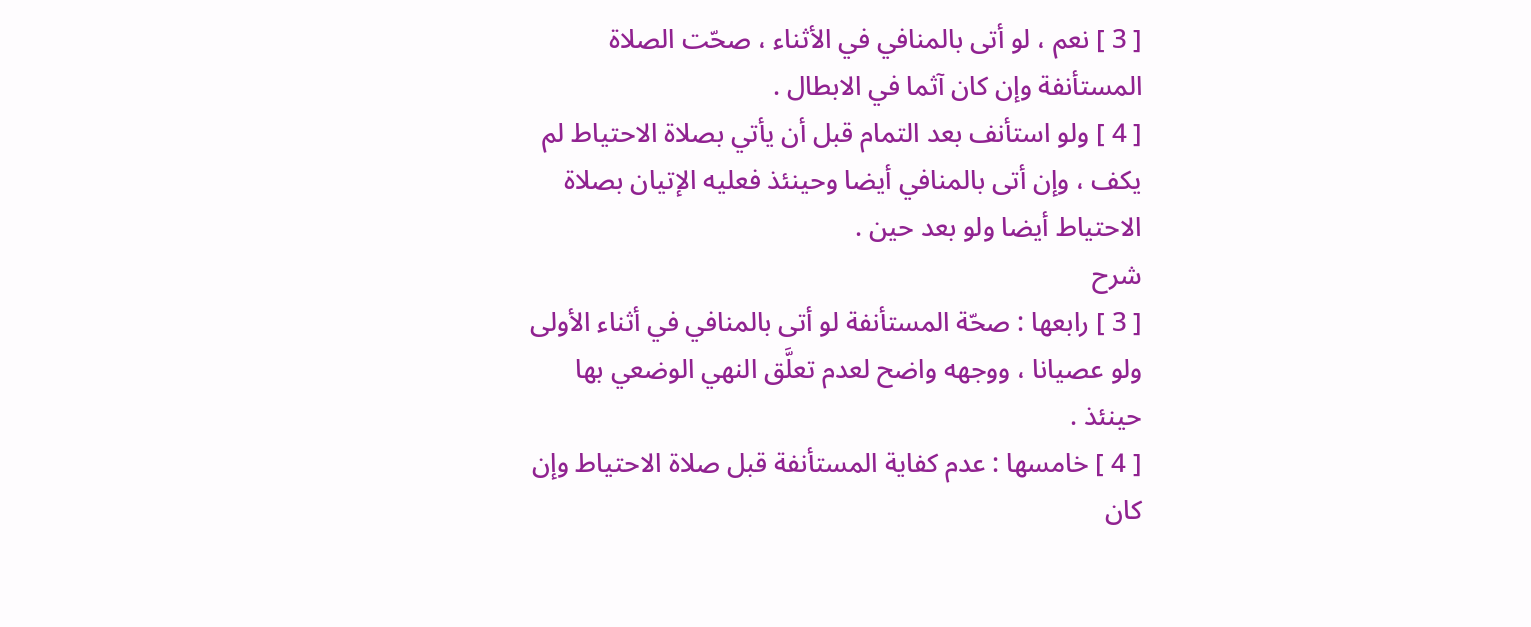[ 3 ] نعم ، لو أتى بالمنافي في الأثناء ، صحّت الصلاة المستأنفة وإن كان آثما في الابطال .
[ 4 ] ولو استأنف بعد التمام قبل أن يأتي بصلاة الاحتياط لم يكف ، وإن أتى بالمنافي أيضا وحينئذ فعليه الإتيان بصلاة الاحتياط أيضا ولو بعد حين .
شرح
[ 3 ] رابعها : صحّة المستأنفة لو أتى بالمنافي في أثناء الأولى ولو عصيانا ، ووجهه واضح لعدم تعلَّق النهي الوضعي بها حينئذ .
[ 4 ] خامسها : عدم كفاية المستأنفة قبل صلاة الاحتياط وإن كان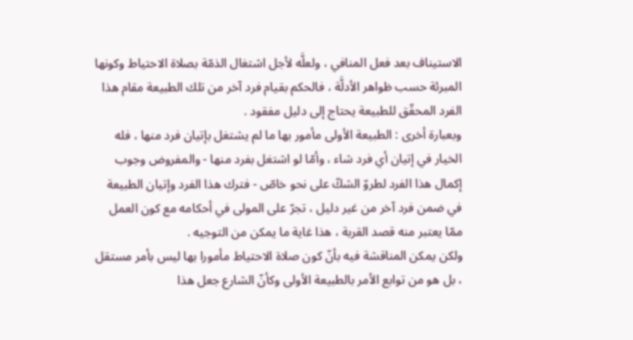الاستيناف بعد فعل المنافي ، ولعلَّه لأجل اشتغال الذمّة بصلاة الاحتياط وكونها المبرئة حسب ظواهر الأدلَّة ، فالحكم بقيام فرد آخر من تلك الطبيعة مقام هذا الفرد المحقّق للطبيعة يحتاج إلى دليل مفقود .
وبعبارة أخرى : الطبيعة الأولى مأمور بها ما لم يشتغل بإتيان فرد منها ، فله الخيار في إتيان أي فرد شاء ، وأمّا لو اشتغل بفرد منها - والمفروض وجوب إكمال هذا الفرد لطروّ الشكّ على نحو خاصّ - فترك هذا الفرد وإتيان الطبيعة في ضمن فرد آخر من غير دليل ، تجرّ على المولى في أحكامه مع كون العمل ممّا يعتبر منه قصد القربة ، هذا غاية ما يمكن من التوجيه .
ولكن يمكن المناقشة فيه بأنّ كون صلاة الاحتياط مأمورا بها ليس بأمر مستقل ، بل هو من توابع الأمر بالطبيعة الأولى وكأنّ الشارع جعل هذا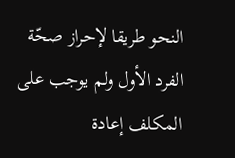النحو طريقا لإحراز صحّة الفرد الأول ولم يوجب على المكلف إعادة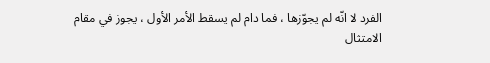الفرد لا انّه لم يجوّزها ، فما دام لم يسقط الأمر الأول ، يجوز في مقام الامتثال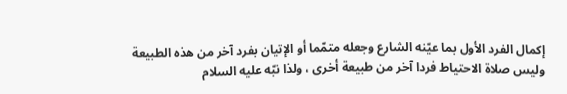إكمال الفرد الأول بما عيّنه الشارع وجعله متمّما أو الإتيان بفرد آخر من هذه الطبيعة وليس صلاة الاحتياط فردا آخر من طبيعة أخرى ، ولذا نبّه عليه السلام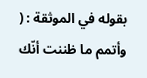بقوله في الموثقة : ( وأتمم ما ظننت أنّك